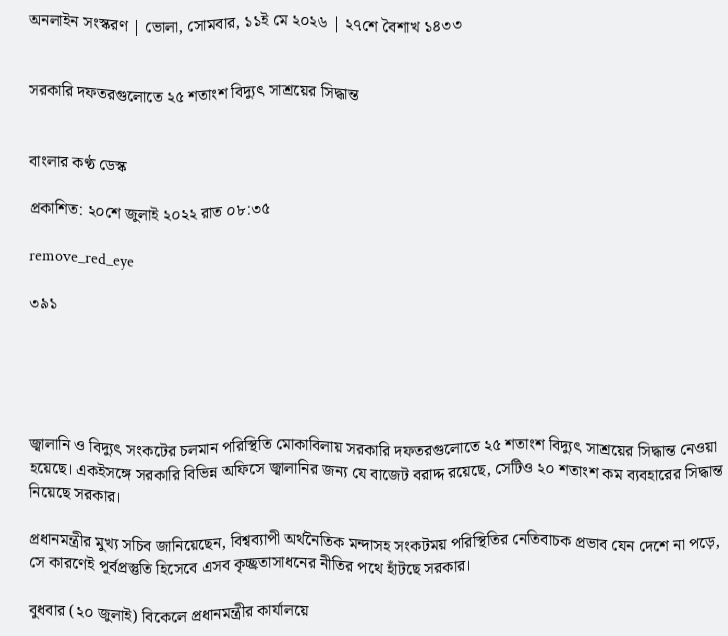অনলাইন সংস্করণ | ভোলা, সোমবার, ১১ই মে ২০২৬ | ২৭শে বৈশাখ ১৪৩৩


সরকারি দফতরগুলোতে ২৫ শতাংশ বিদ্যুৎ সাশ্রয়ের সিদ্ধান্ত


বাংলার কণ্ঠ ডেস্ক

প্রকাশিত: ২০শে জুলাই ২০২২ রাত ০৮:৩৫

remove_red_eye

৩৯১





জ্বালানি ও বিদ্যুৎ সংকটের চলমান পরিস্থিতি মোকাবিলায় সরকারি দফতরগুলোতে ২৫ শতাংশ বিদ্যুৎ সাশ্রয়ের সিদ্ধান্ত নেওয়া হয়েছে। একইসঙ্গে সরকারি বিভিন্ন অফিসে জ্বালানির জন্য যে বাজেট বরাদ্দ রয়েছে, সেটিও ২০ শতাংশ কম ব্যবহারের সিদ্ধান্ত নিয়েছে সরকার।

প্রধানমন্ত্রীর মুখ্য সচিব জানিয়েছেন, বিশ্বব্যাপী অর্থনৈতিক মন্দাসহ সংকটময় পরিস্থিতির নেতিবাচক প্রভাব যেন দেশে না পড়ে, সে কারণেই পূর্বপ্রস্তুতি হিসেবে এসব কৃচ্ছ্রতাসাধনের নীতির পথে হাঁটছে সরকার।

বুধবার (২০ জুলাই) বিকেলে প্রধানমন্ত্রীর কার্যালয়ে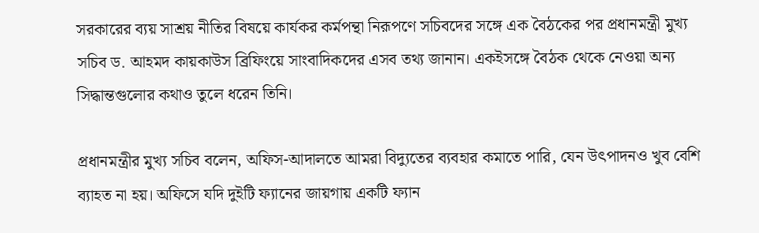সরকারের ব্যয় সাশ্রয় নীতির বিষয়ে কার্যকর কর্মপন্থা নিরূপণে সচিবদের সঙ্গে এক বৈঠকের পর প্রধানমন্ত্রী মুখ্য সচিব ড. আহমদ কায়কাউস ব্রিফিংয়ে সাংবাদিকদের এসব তথ্য জানান। একইসঙ্গে বৈঠক থেকে নেওয়া অন্য সিদ্ধান্তগুলোর কথাও তুলে ধরেন তিনি।

প্রধানমন্ত্রীর মুখ্য সচিব বলেন, অফিস-আদালতে আমরা বিদ্যুতের ব্যবহার কমাতে পারি, যেন উৎপাদনও খুব বেশি ব্যাহত না হয়। অফিসে যদি দুইটি ফ্যানের জায়গায় একটি ফ্যান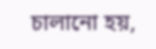চালানো হয়,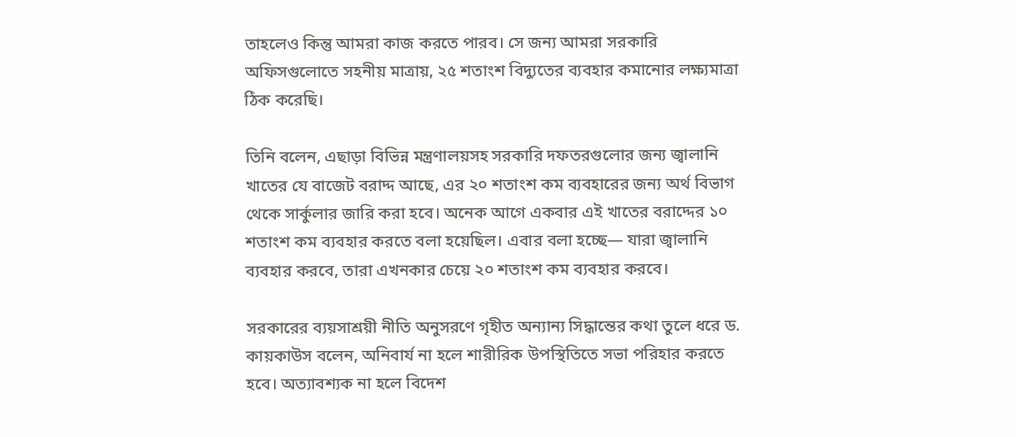তাহলেও কিন্তু আমরা কাজ করতে পারব। সে জন্য আমরা সরকারি অফিসগুলোতে সহনীয় মাত্রায়, ২৫ শতাংশ বিদ্যুতের ব্যবহার কমানোর লক্ষ্যমাত্রা ঠিক করেছি।

তিনি বলেন, এছাড়া বিভিন্ন মন্ত্রণালয়সহ সরকারি দফতরগুলোর জন্য জ্বালানি খাতের যে বাজেট বরাদ্দ আছে, এর ২০ শতাংশ কম ব্যবহারের জন্য অর্থ বিভাগ থেকে সার্কুলার জারি করা হবে। অনেক আগে একবার এই খাতের বরাদ্দের ১০ শতাংশ কম ব্যবহার করতে বলা হয়েছিল। এবার বলা হচ্ছে— যারা জ্বালানি ব্যবহার করবে, তারা এখনকার চেয়ে ২০ শতাংশ কম ব্যবহার করবে।

সরকারের ব্যয়সাশ্রয়ী নীতি অনুসরণে গৃহীত অন্যান্য সিদ্ধান্তের কথা তুলে ধরে ড. কায়কাউস বলেন, অনিবার্য না হলে শারীরিক উপস্থিতিতে সভা পরিহার করতে হবে। অত্যাবশ্যক না হলে বিদেশ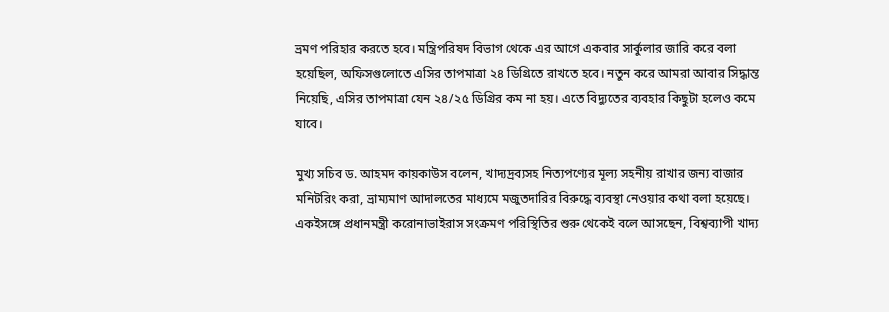ভ্রমণ পরিহার করতে হবে। মন্ত্রিপরিষদ বিভাগ থেকে এর আগে একবার সার্কুলার জারি করে বলা হয়েছিল, অফিসগুলোতে এসির তাপমাত্রা ২৪ ডিগ্রিতে রাখতে হবে। নতুন করে আমরা আবার সিদ্ধান্ত নিয়েছি, এসির তাপমাত্রা যেন ২৪/২৫ ডিগ্রির কম না হয়। এতে বিদ্যুতের ব্যবহার কিছুটা হলেও কমে যাবে।

মুখ্য সচিব ড. আহমদ কায়কাউস বলেন, খাদ্যদ্রব্যসহ নিত্যপণ্যের মূল্য সহনীয় রাখার জন্য বাজার মনিটরিং করা, ভ্রাম্যমাণ আদালতের মাধ্যমে মজুতদারির বিরুদ্ধে ব্যবস্থা নেওয়ার কথা বলা হয়েছে। একইসঙ্গে প্রধানমন্ত্রী করোনাভাইরাস সংক্রমণ পরিস্থিতির শুরু থেকেই বলে আসছেন, বিশ্বব্যাপী খাদ্য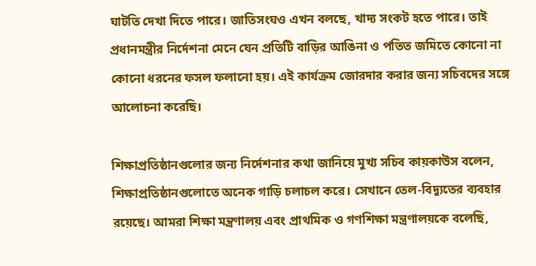ঘাটতি দেখা দিতে পারে। জাতিসংঘও এখন বলছে, খাদ্য সংকট হতে পারে। তাই প্রধানমন্ত্রীর নির্দেশনা মেনে যেন প্রতিটি বাড়ির আঙিনা ও পতিত জমিতে কোনো না কোনো ধরনের ফসল ফলানো হয়। এই কার্যক্রম জোরদার করার জন্য সচিবদের সঙ্গে আলোচনা করেছি।

শিক্ষাপ্রতিষ্ঠানগুলোর জন্য নির্দেশনার কথা জানিয়ে মুখ্য সচিব কায়কাউস বলেন, শিক্ষাপ্রতিষ্ঠানগুলোতে অনেক গাড়ি চলাচল করে। সেখানে তেল-বিদ্যুতের ব্যবহার রয়েছে। আমরা শিক্ষা মন্ত্রণালয় এবং প্রাথমিক ও গণশিক্ষা মন্ত্রণালয়কে বলেছি,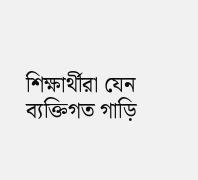শিক্ষার্থীরা যেন ব্যক্তিগত গাড়ি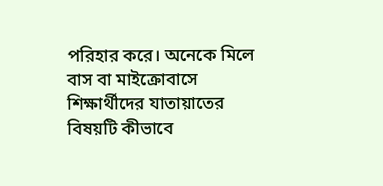পরিহার করে। অনেকে মিলে বাস বা মাইক্রোবাসে শিক্ষার্থীদের যাতায়াতের বিষয়টি কীভাবে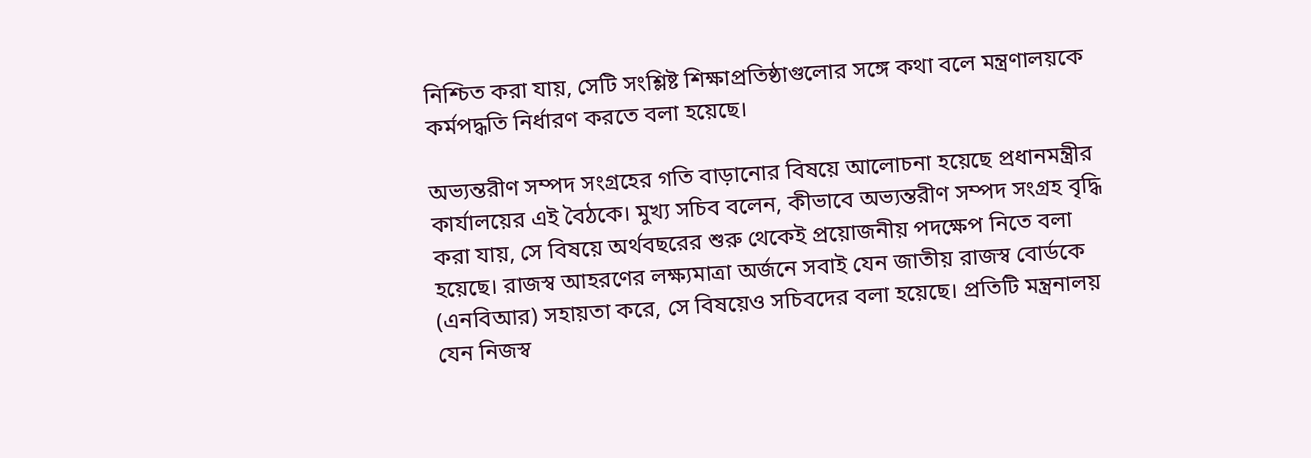নিশ্চিত করা যায়, সেটি সংশ্লিষ্ট শিক্ষাপ্রতিষ্ঠাগুলোর সঙ্গে কথা বলে মন্ত্রণালয়কে কর্মপদ্ধতি নির্ধারণ করতে বলা হয়েছে।

অভ্যন্তরীণ সম্পদ সংগ্রহের গতি বাড়ানোর বিষয়ে আলোচনা হয়েছে প্রধানমন্ত্রীর কার্যালয়ের এই বৈঠকে। মুখ্য সচিব বলেন, কীভাবে অভ্যন্তরীণ সম্পদ সংগ্রহ বৃদ্ধি করা যায়, সে বিষয়ে অর্থবছরের শুরু থেকেই প্রয়োজনীয় পদক্ষেপ নিতে বলা হয়েছে। রাজস্ব আহরণের লক্ষ্যমাত্রা অর্জনে সবাই যেন জাতীয় রাজস্ব বোর্ডকে (এনবিআর) সহায়তা করে, সে বিষয়েও সচিবদের বলা হয়েছে। প্রতিটি মন্ত্রনালয় যেন নিজস্ব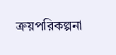ক্রয়পরিকল্পনা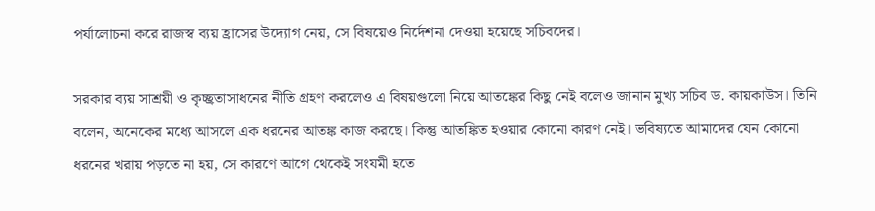পর্যালোচনা করে রাজস্ব ব্যয় হ্রাসের উদ্যোগ নেয়, সে বিষয়েও নির্দেশনা দেওয়া হয়েছে সচিবদের।

সরকার ব্যয় সাশ্রয়ী ও কৃচ্ছ্রতাসাধনের নীতি গ্রহণ করলেও এ বিষয়গুলো নিয়ে আতঙ্কের কিছু নেই বলেও জানান মুখ্য সচিব ড. কায়কাউস। তিনি বলেন, অনেকের মধ্যে আসলে এক ধরনের আতঙ্ক কাজ করছে। কিন্তু আতঙ্কিত হওয়ার কোনো কারণ নেই। ভবিষ্যতে আমাদের যেন কোনো ধরনের খরায় পড়তে না হয়, সে কারণে আগে থেকেই সংযমী হতে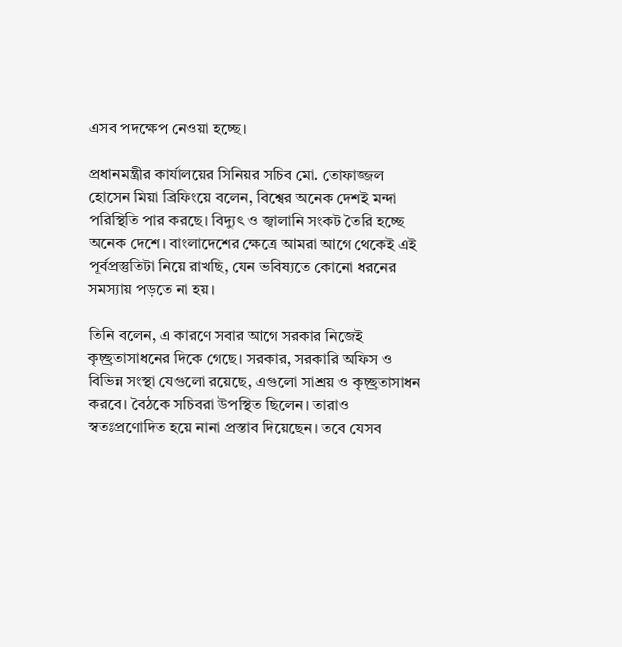এসব পদক্ষেপ নেওয়া হচ্ছে।

প্রধানমন্ত্রীর কার্যালয়ের সিনিয়র সচিব মো. তোফাজ্জল হোসেন মিয়া ব্রিফিংয়ে বলেন, বিশ্বের অনেক দেশই মন্দা পরিস্থিতি পার করছে। বিদ্যুৎ ও জ্বালানি সংকট তৈরি হচ্ছে অনেক দেশে। বাংলাদেশের ক্ষেত্রে আমরা আগে থেকেই এই পূর্বপ্রস্তুতিটা নিয়ে রাখছি, যেন ভবিষ্যতে কোনো ধরনের সমস্যায় পড়তে না হয়।

তিনি বলেন, এ কারণে সবার আগে সরকার নিজেই কৃচ্ছ্রতাসাধনের দিকে গেছে। সরকার, সরকারি অফিস ও বিভিন্ন সংস্থা যেগুলো রয়েছে, এগুলো সাশ্রয় ও কৃচ্ছ্রতাসাধন করবে। বৈঠকে সচিবরা উপস্থিত ছিলেন। তারাও স্বতঃপ্রণোদিত হয়ে নানা প্রস্তাব দিয়েছেন। তবে যেসব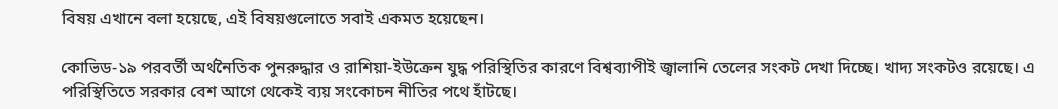বিষয় এখানে বলা হয়েছে, এই বিষয়গুলোতে সবাই একমত হয়েছেন।

কোভিড-১৯ পরবর্তী অর্থনৈতিক পুনরুদ্ধার ও রাশিয়া-ইউক্রেন যুদ্ধ পরিস্থিতির কারণে বিশ্বব্যাপীই জ্বালানি তেলের সংকট দেখা দিচ্ছে। খাদ্য সংকটও রয়েছে। এ পরিস্থিতিতে সরকার বেশ আগে থেকেই ব্যয় সংকোচন নীতির পথে হাঁটছে।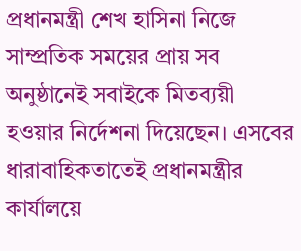প্রধানমন্ত্রী শেখ হাসিনা নিজে সাম্প্রতিক সময়ের প্রায় সব অনুষ্ঠানেই সবাইকে মিতব্যয়ী হওয়ার নির্দেশনা দিয়েছেন। এসবের ধারাবাহিকতাতেই প্রধানমন্ত্রীর কার্যালয়ে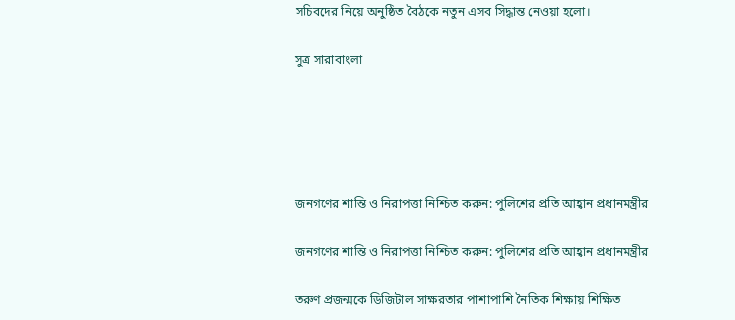সচিবদের নিয়ে অনুষ্ঠিত বৈঠকে নতুন এসব সিদ্ধান্ত নেওয়া হলো।

সুত্র সারাবাংলা





জনগণের শান্তি ও নিরাপত্তা নিশ্চিত করুন: পুলিশের প্রতি আহ্বান প্রধানমন্ত্রীর

জনগণের শান্তি ও নিরাপত্তা নিশ্চিত করুন: পুলিশের প্রতি আহ্বান প্রধানমন্ত্রীর

তরুণ প্রজন্মকে ডিজিটাল সাক্ষরতার পাশাপাশি নৈতিক শিক্ষায় শিক্ষিত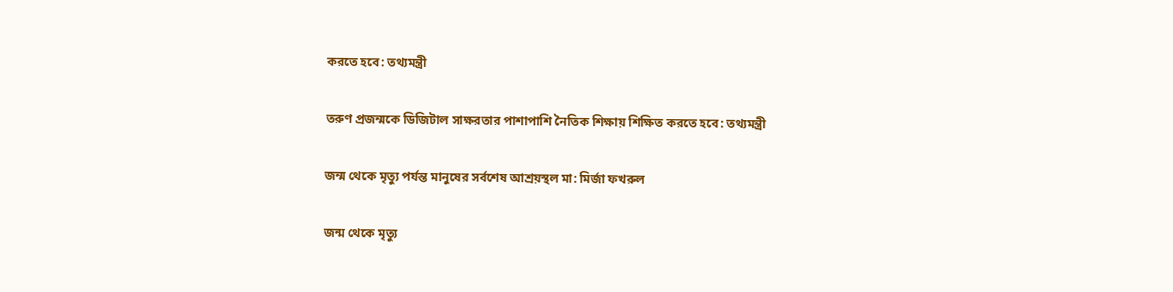করতে হবে: তথ্যমন্ত্রী

তরুণ প্রজন্মকে ডিজিটাল সাক্ষরতার পাশাপাশি নৈতিক শিক্ষায় শিক্ষিত করতে হবে: তথ্যমন্ত্রী

জন্ম থেকে মৃত্যু পর্যন্ত মানুষের সর্বশেষ আশ্রয়স্থল মা: মির্জা ফখরুল

জন্ম থেকে মৃত্যু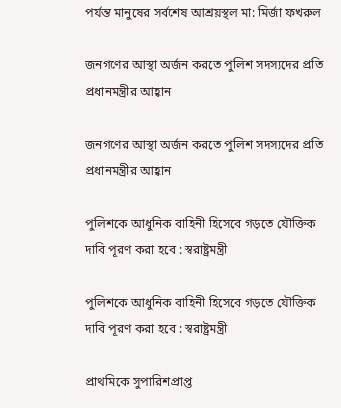পর্যন্ত মানুষের সর্বশেষ আশ্রয়স্থল মা: মির্জা ফখরুল

জনগণের আস্থা অর্জন করতে পুলিশ সদস্যদের প্রতি প্রধানমন্ত্রীর আহ্বান

জনগণের আস্থা অর্জন করতে পুলিশ সদস্যদের প্রতি প্রধানমন্ত্রীর আহ্বান

পুলিশকে আধুনিক বাহিনী হিসেবে গড়তে যৌক্তিক দাবি পূরণ করা হবে : স্বরাষ্ট্রমন্ত্রী

পুলিশকে আধুনিক বাহিনী হিসেবে গড়তে যৌক্তিক দাবি পূরণ করা হবে : স্বরাষ্ট্রমন্ত্রী

প্রাথমিকে সুপারিশপ্রাপ্ত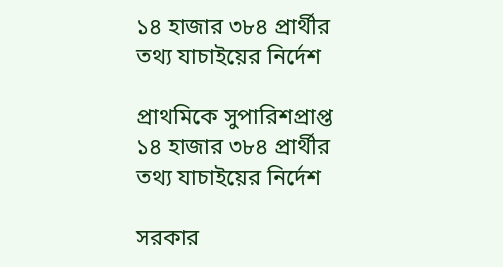১৪ হাজার ৩৮৪ প্রার্থীর তথ্য যাচাইয়ের নির্দেশ

প্রাথমিকে সুপারিশপ্রাপ্ত ১৪ হাজার ৩৮৪ প্রার্থীর তথ্য যাচাইয়ের নির্দেশ

সরকার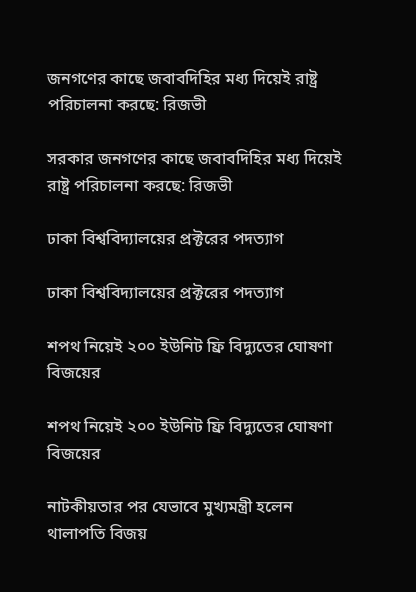জনগণের কাছে জবাবদিহির মধ্য দিয়েই রাষ্ট্র পরিচালনা করছে: রিজভী

সরকার জনগণের কাছে জবাবদিহির মধ্য দিয়েই রাষ্ট্র পরিচালনা করছে: রিজভী

ঢাকা বিশ্ববিদ্যালয়ের প্রক্টরের পদত্যাগ

ঢাকা বিশ্ববিদ্যালয়ের প্রক্টরের পদত্যাগ

শপথ নিয়েই ২০০ ইউনিট ফ্রি বিদ্যুতের ঘোষণা বিজয়ের

শপথ নিয়েই ২০০ ইউনিট ফ্রি বিদ্যুতের ঘোষণা বিজয়ের

নাটকীয়তার পর যেভাবে মুখ্যমন্ত্রী হলেন থালাপতি বিজয়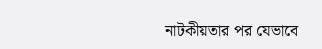নাটকীয়তার পর যেভাবে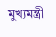মুখ্যমন্ত্রী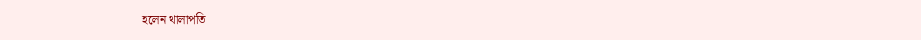হলেন থালাপতি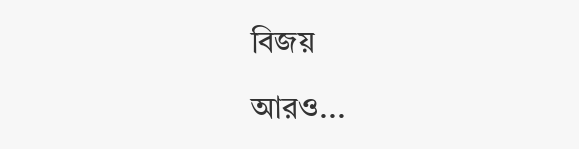বিজয়

আরও...